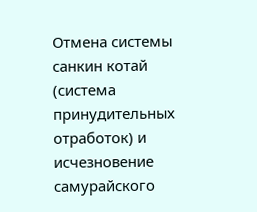Отмена системы санкин котай (система принудительных отработок) и исчезновение самурайского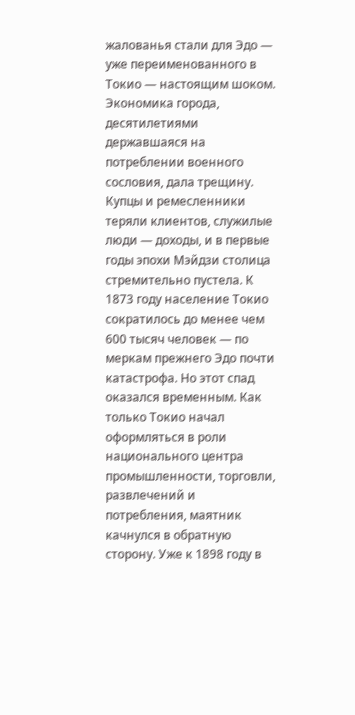жалованья стали для Эдо — уже переименованного в Токио — настоящим шоком. Экономика города, десятилетиями державшаяся на потреблении военного сословия, дала трещину. Купцы и ремесленники теряли клиентов, служилые люди — доходы, и в первые годы эпохи Мэйдзи столица стремительно пустела. К 1873 году население Токио сократилось до менее чем 600 тысяч человек — по меркам прежнего Эдо почти катастрофа. Но этот спад оказался временным. Как только Токио начал оформляться в роли национального центра промышленности, торговли, развлечений и потребления, маятник качнулся в обратную сторону. Уже к 1898 году в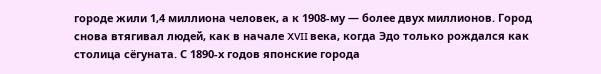городе жили 1,4 миллиона человек, а к 1908-му — более двух миллионов. Город снова втягивал людей, как в начале XVII века, когда Эдо только рождался как столица сёгуната. С 1890-х годов японские города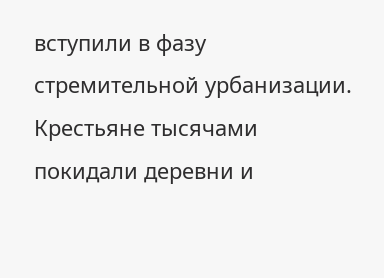вступили в фазу стремительной урбанизации. Крестьяне тысячами покидали деревни и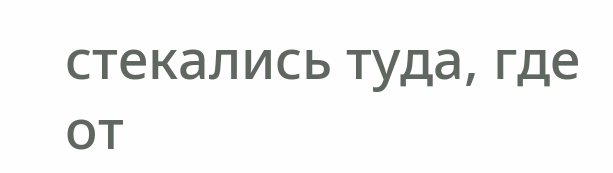стекались туда, где от